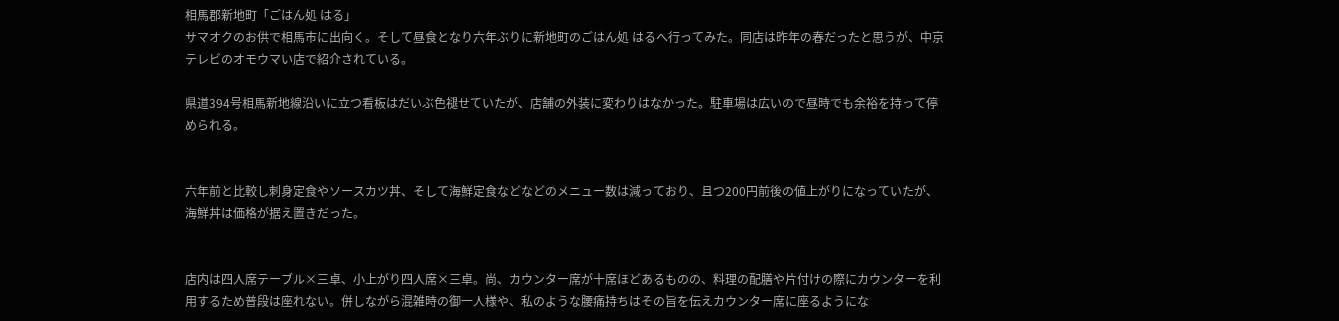相馬郡新地町「ごはん処 はる」
サマオクのお供で相馬市に出向く。そして昼食となり六年ぶりに新地町のごはん処 はるへ行ってみた。同店は昨年の春だったと思うが、中京テレビのオモウマい店で紹介されている。

県道394号相馬新地線沿いに立つ看板はだいぶ色褪せていたが、店舗の外装に変わりはなかった。駐車場は広いので昼時でも余裕を持って停められる。


六年前と比較し刺身定食やソースカツ丼、そして海鮮定食などなどのメニュー数は減っており、且つ200円前後の値上がりになっていたが、海鮮丼は価格が据え置きだった。


店内は四人席テーブル×三卓、小上がり四人席×三卓。尚、カウンター席が十席ほどあるものの、料理の配膳や片付けの際にカウンターを利用するため普段は座れない。併しながら混雑時の御一人様や、私のような腰痛持ちはその旨を伝えカウンター席に座るようにな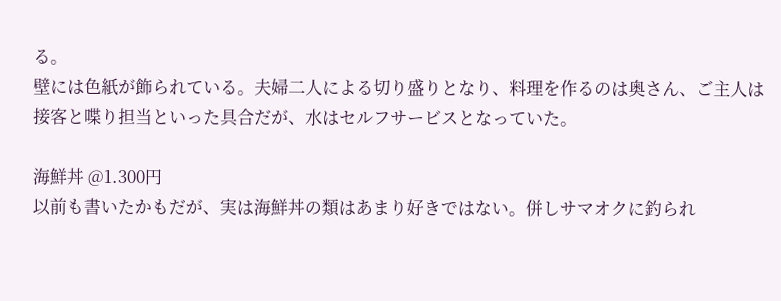る。
壁には色紙が飾られている。夫婦二人による切り盛りとなり、料理を作るのは奥さん、ご主人は接客と喋り担当といった具合だが、水はセルフサービスとなっていた。

海鮮丼 @1.300円
以前も書いたかもだが、実は海鮮丼の類はあまり好きではない。併しサマオクに釣られ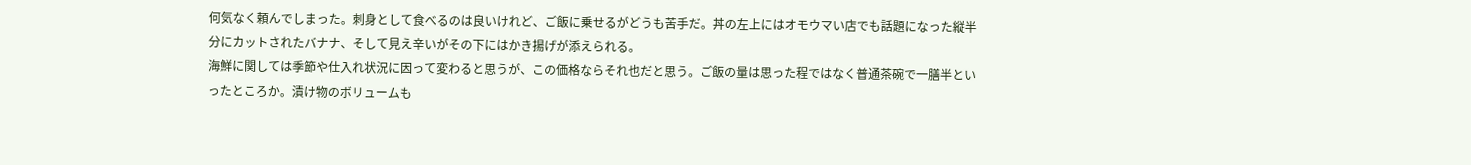何気なく頼んでしまった。刺身として食べるのは良いけれど、ご飯に乗せるがどうも苦手だ。丼の左上にはオモウマい店でも話題になった縦半分にカットされたバナナ、そして見え辛いがその下にはかき揚げが添えられる。
海鮮に関しては季節や仕入れ状況に因って変わると思うが、この価格ならそれ也だと思う。ご飯の量は思った程ではなく普通茶碗で一膳半といったところか。漬け物のボリュームも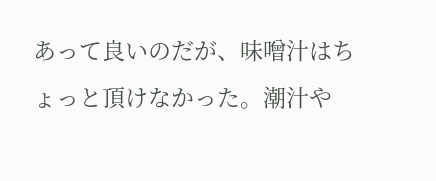あって良いのだが、味噌汁はちょっと頂けなかった。潮汁や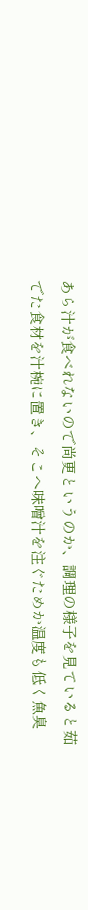あら汁が食べれないので尚更というのか、調理の様子を見ていると茹でた食材を汁椀に置き、そこへ味噌汁を注ぐためか温度も低く魚臭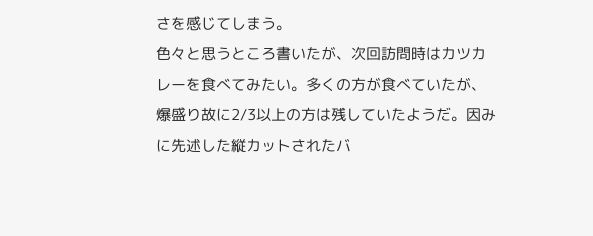さを感じてしまう。
色々と思うところ書いたが、次回訪問時はカツカレーを食べてみたい。多くの方が食べていたが、爆盛り故に2/3以上の方は残していたようだ。因みに先述した縦カットされたバ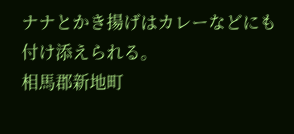ナナとかき揚げはカレーなどにも付け添えられる。
相馬郡新地町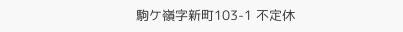駒ケ嶺字新町103-1 不定休